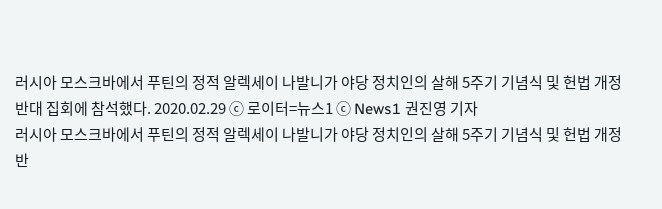러시아 모스크바에서 푸틴의 정적 알렉세이 나발니가 야당 정치인의 살해 5주기 기념식 및 헌법 개정 반대 집회에 참석했다. 2020.02.29 ⓒ 로이터=뉴스1 ⓒ News1 권진영 기자
러시아 모스크바에서 푸틴의 정적 알렉세이 나발니가 야당 정치인의 살해 5주기 기념식 및 헌법 개정 반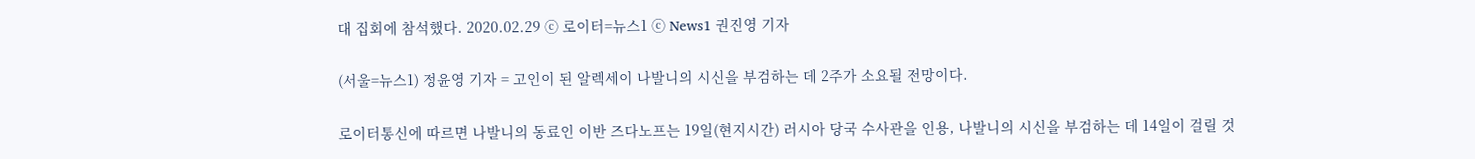대 집회에 참석했다. 2020.02.29 ⓒ 로이터=뉴스1 ⓒ News1 권진영 기자

(서울=뉴스1) 정윤영 기자 = 고인이 된 알렉세이 나발니의 시신을 부검하는 데 2주가 소요될 전망이다.

로이터통신에 따르면 나발니의 동료인 이반 즈다노프는 19일(현지시간) 러시아 당국 수사관을 인용, 나발니의 시신을 부검하는 데 14일이 걸릴 것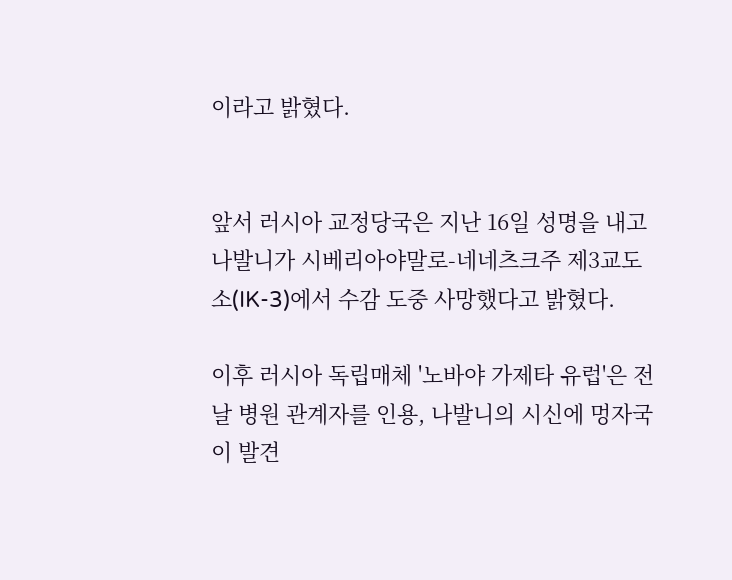이라고 밝혔다.


앞서 러시아 교정당국은 지난 16일 성명을 내고 나발니가 시베리아야말로-네네츠크주 제3교도소(IK-3)에서 수감 도중 사망했다고 밝혔다.

이후 러시아 독립매체 '노바야 가제타 유럽'은 전날 병원 관계자를 인용, 나발니의 시신에 멍자국이 발견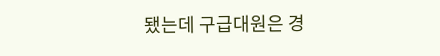됐는데 구급대원은 경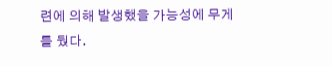련에 의해 발생했을 가능성에 무게를 뒀다.